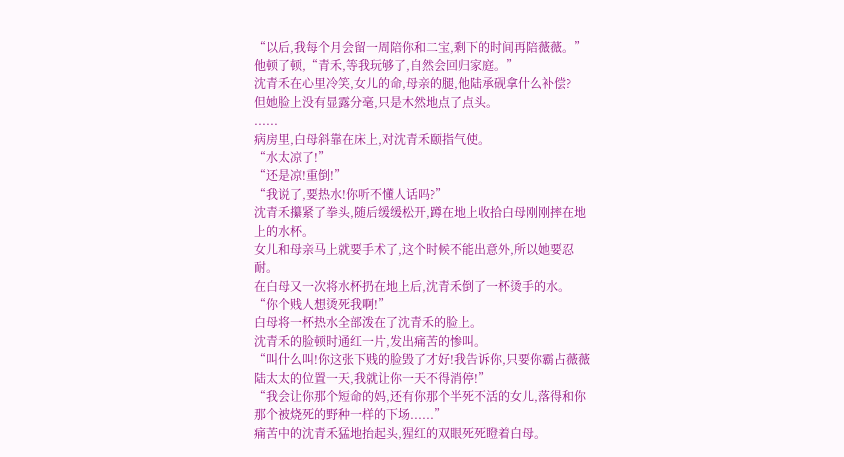“以后,我每个月会留一周陪你和二宝,剩下的时间再陪薇薇。”
他顿了顿,“青禾,等我玩够了,自然会回归家庭。”
沈青禾在心里冷笑,女儿的命,母亲的腿,他陆承砚拿什么补偿?
但她脸上没有显露分毫,只是木然地点了点头。
......
病房里,白母斜靠在床上,对沈青禾颐指气使。
“水太凉了!”
“还是凉!重倒!”
“我说了,要热水!你听不懂人话吗?”
沈青禾攥紧了拳头,随后缓缓松开,蹲在地上收拾白母刚刚摔在地上的水杯。
女儿和母亲马上就要手术了,这个时候不能出意外,所以她要忍耐。
在白母又一次将水杯扔在地上后,沈青禾倒了一杯烫手的水。
“你个贱人想烫死我啊!”
白母将一杯热水全部泼在了沈青禾的脸上。
沈青禾的脸顿时通红一片,发出痛苦的惨叫。
“叫什么叫!你这张下贱的脸毁了才好!我告诉你,只要你霸占薇薇陆太太的位置一天,我就让你一天不得消停!”
“我会让你那个短命的妈,还有你那个半死不活的女儿,落得和你那个被烧死的野种一样的下场......”
痛苦中的沈青禾猛地抬起头,猩红的双眼死死瞪着白母。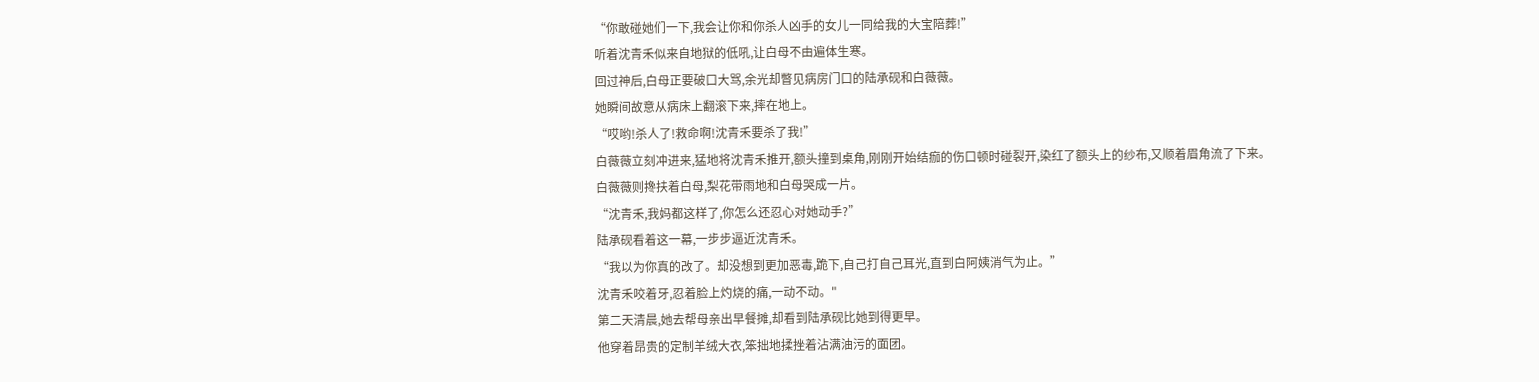“你敢碰她们一下,我会让你和你杀人凶手的女儿一同给我的大宝陪葬!”
听着沈青禾似来自地狱的低吼,让白母不由遍体生寒。
回过神后,白母正要破口大骂,余光却瞥见病房门口的陆承砚和白薇薇。
她瞬间故意从病床上翻滚下来,摔在地上。
“哎哟!杀人了!救命啊!沈青禾要杀了我!”
白薇薇立刻冲进来,猛地将沈青禾推开,额头撞到桌角,刚刚开始结痂的伤口顿时碰裂开,染红了额头上的纱布,又顺着眉角流了下来。
白薇薇则搀扶着白母,梨花带雨地和白母哭成一片。
“沈青禾,我妈都这样了,你怎么还忍心对她动手?”
陆承砚看着这一幕,一步步逼近沈青禾。
“我以为你真的改了。却没想到更加恶毒,跪下,自己打自己耳光,直到白阿姨消气为止。”
沈青禾咬着牙,忍着脸上灼烧的痛,一动不动。"
第二天清晨,她去帮母亲出早餐摊,却看到陆承砚比她到得更早。
他穿着昂贵的定制羊绒大衣,笨拙地揉挫着沾满油污的面团。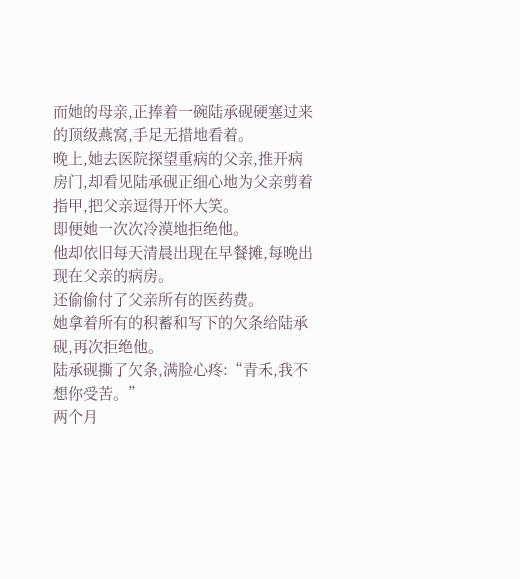而她的母亲,正捧着一碗陆承砚硬塞过来的顶级燕窝,手足无措地看着。
晚上,她去医院探望重病的父亲,推开病房门,却看见陆承砚正细心地为父亲剪着指甲,把父亲逗得开怀大笑。
即便她一次次冷漠地拒绝他。
他却依旧每天清晨出现在早餐摊,每晚出现在父亲的病房。
还偷偷付了父亲所有的医药费。
她拿着所有的积蓄和写下的欠条给陆承砚,再次拒绝他。
陆承砚撕了欠条,满脸心疼:“青禾,我不想你受苦。”
两个月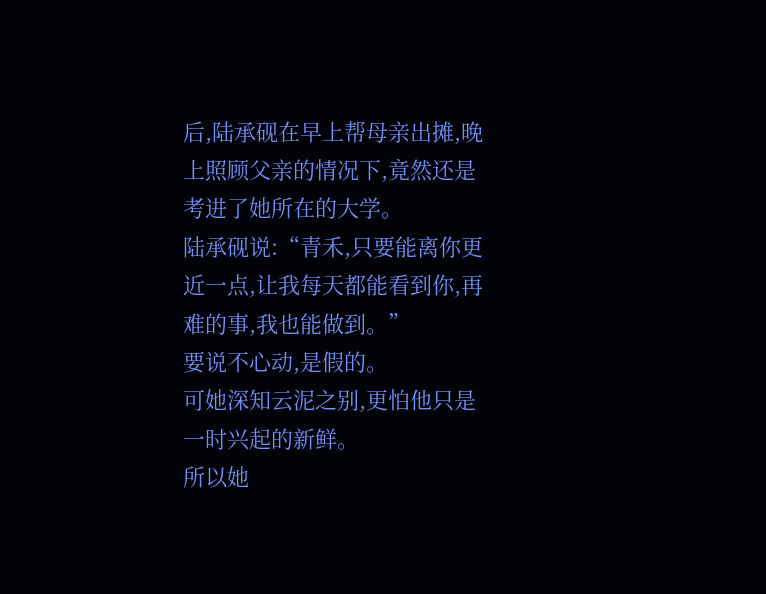后,陆承砚在早上帮母亲出摊,晚上照顾父亲的情况下,竟然还是考进了她所在的大学。
陆承砚说:“青禾,只要能离你更近一点,让我每天都能看到你,再难的事,我也能做到。”
要说不心动,是假的。
可她深知云泥之别,更怕他只是一时兴起的新鲜。
所以她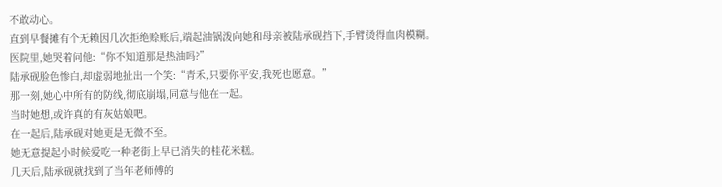不敢动心。
直到早餐摊有个无赖因几次拒绝赊账后,端起油锅泼向她和母亲被陆承砚挡下,手臂烫得血肉模糊。
医院里,她哭着问他:“你不知道那是热油吗?”
陆承砚脸色惨白,却虚弱地扯出一个笑:“青禾,只要你平安,我死也愿意。”
那一刻,她心中所有的防线,彻底崩塌,同意与他在一起。
当时她想,或许真的有灰姑娘吧。
在一起后,陆承砚对她更是无微不至。
她无意提起小时候爱吃一种老街上早已消失的桂花米糕。
几天后,陆承砚就找到了当年老师傅的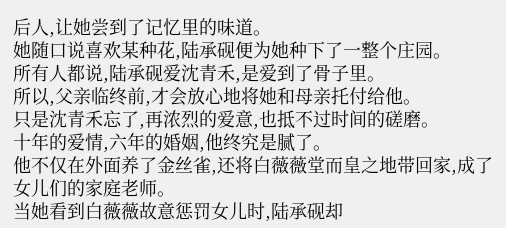后人,让她尝到了记忆里的味道。
她随口说喜欢某种花,陆承砚便为她种下了一整个庄园。
所有人都说,陆承砚爱沈青禾,是爱到了骨子里。
所以,父亲临终前,才会放心地将她和母亲托付给他。
只是沈青禾忘了,再浓烈的爱意,也抵不过时间的磋磨。
十年的爱情,六年的婚姻,他终究是腻了。
他不仅在外面养了金丝雀,还将白薇薇堂而皇之地带回家,成了女儿们的家庭老师。
当她看到白薇薇故意惩罚女儿时,陆承砚却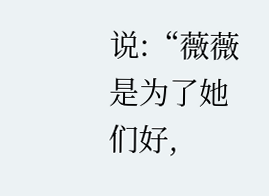说:“薇薇是为了她们好,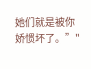她们就是被你娇惯坏了。”"